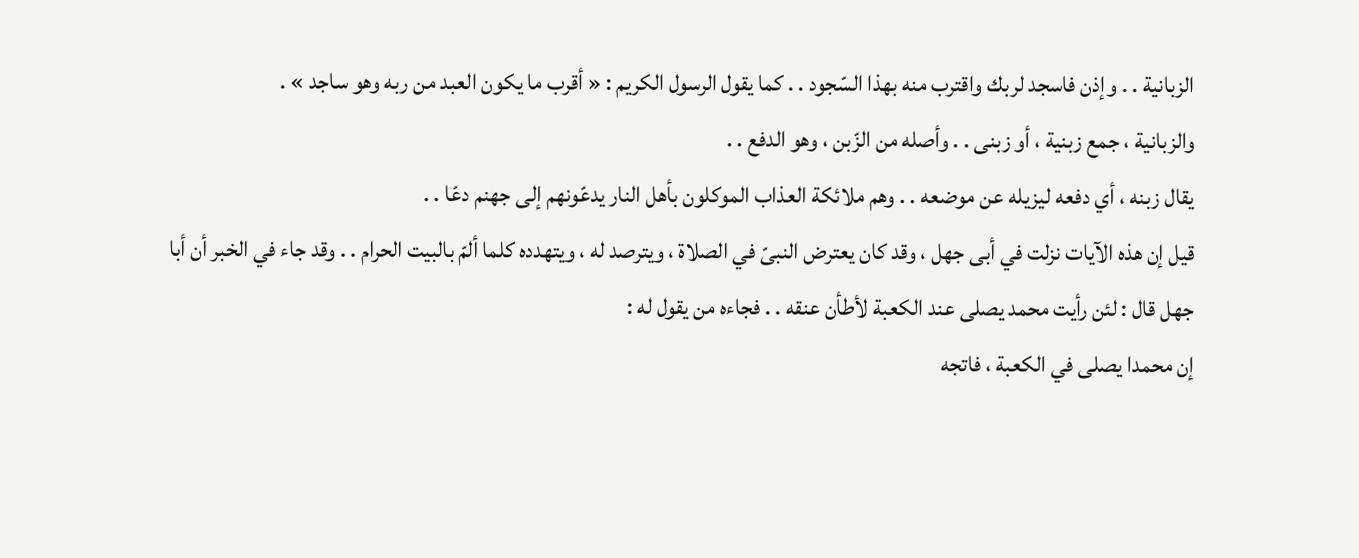الزبانية . . وإذن فاسجد لربك واقترب منه بهذا السّجود . . كما يقول الرسول الكريم : « أقرب ما يكون العبد من ربه وهو ساجد » .
والزبانية ، جمع زبنية ، أو زبنى . . وأصله من الزّبن ، وهو الدفع . .
يقال زبنه ، أي دفعه ليزيله عن موضعه . . وهم ملائكة العذاب الموكلون بأهل النار يدعّونهم إلى جهنم دعّا . .
قيل إن هذه الآيات نزلت في أبى جهل ، وقد كان يعترض النبىّ في الصلاة ، ويترصد له ، ويتهدده كلما ألمّ بالبيت الحرام . . وقد جاء في الخبر أن أبا جهل قال : لئن رأيت محمد يصلى عند الكعبة لأطأن عنقه . . فجاءه من يقول له :
إن محمدا يصلى في الكعبة ، فاتجه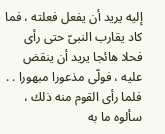إليه يريد أن يفعل فعلته ، فما كاد يقارب النبىّ حتى رأى فحلا هائجا يريد أن ينقض عليه ، فولّى مذعورا مبهورا . . فلما رأى القوم منه ذلك ، سألوه ما به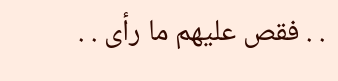. . فقص عليهم ما رأى . .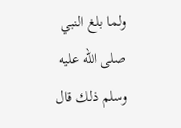ولما بلغ النبي صلى اللّه عليه وسلم ذلك قال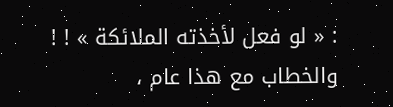: « لو فعل لأخذته الملائكة » ! ! والخطاب مع هذا عام ،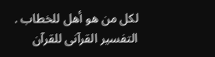لكل من هو أهل للخطاب .
التفسير القرآنى للقرآن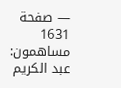— صفحة 1631
مساهمون: عبد الكريم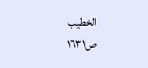الخطيب
ص١٦٣١